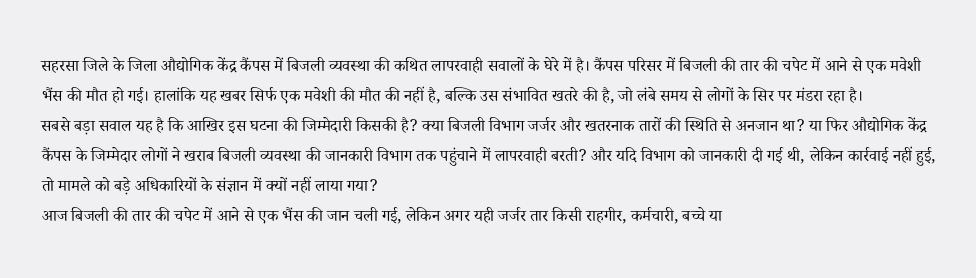सहरसा जिले के जिला औद्योगिक केंद्र कैंपस में बिजली व्यवस्था की कथित लापरवाही सवालों के घेरे में है। कैंपस परिसर में बिजली की तार की चपेट में आने से एक मवेशी भैंस की मौत हो गई। हालांकि यह खबर सिर्फ एक मवेशी की मौत की नहीं है, बल्कि उस संभावित खतरे की है, जो लंबे समय से लोगों के सिर पर मंडरा रहा है।
सबसे बड़ा सवाल यह है कि आखिर इस घटना की जिम्मेदारी किसकी है? क्या बिजली विभाग जर्जर और खतरनाक तारों की स्थिति से अनजान था? या फिर औद्योगिक केंद्र कैंपस के जिम्मेदार लोगों ने खराब बिजली व्यवस्था की जानकारी विभाग तक पहुंचाने में लापरवाही बरती? और यदि विभाग को जानकारी दी गई थी, लेकिन कार्रवाई नहीं हुई, तो मामले को बड़े अधिकारियों के संज्ञान में क्यों नहीं लाया गया?
आज बिजली की तार की चपेट में आने से एक भैंस की जान चली गई, लेकिन अगर यही जर्जर तार किसी राहगीर, कर्मचारी, बच्चे या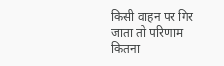किसी वाहन पर गिर जाता तो परिणाम कितना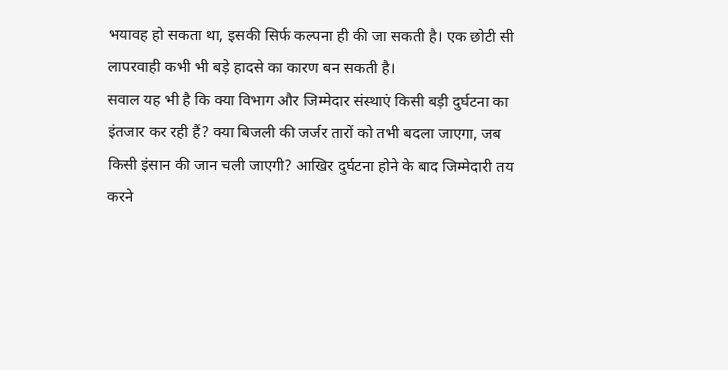भयावह हो सकता था, इसकी सिर्फ कल्पना ही की जा सकती है। एक छोटी सी लापरवाही कभी भी बड़े हादसे का कारण बन सकती है।
सवाल यह भी है कि क्या विभाग और जिम्मेदार संस्थाएं किसी बड़ी दुर्घटना का इंतजार कर रही हैं? क्या बिजली की जर्जर तारों को तभी बदला जाएगा, जब किसी इंसान की जान चली जाएगी? आखिर दुर्घटना होने के बाद जिम्मेदारी तय करने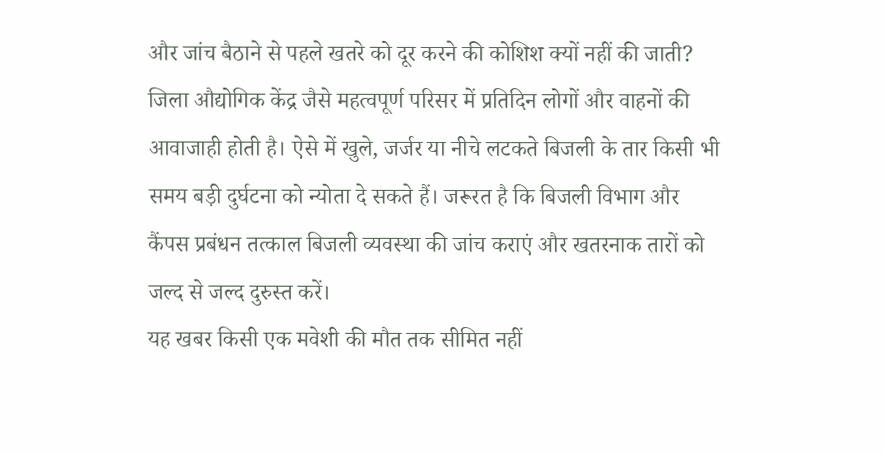और जांच बैठाने से पहले खतरे को दूर करने की कोशिश क्यों नहीं की जाती?
जिला औद्योगिक केंद्र जैसे महत्वपूर्ण परिसर में प्रतिदिन लोगों और वाहनों की आवाजाही होती है। ऐसे में खुले, जर्जर या नीचे लटकते बिजली के तार किसी भी समय बड़ी दुर्घटना को न्योता दे सकते हैं। जरूरत है कि बिजली विभाग और कैंपस प्रबंधन तत्काल बिजली व्यवस्था की जांच कराएं और खतरनाक तारों को जल्द से जल्द दुरुस्त करें।
यह खबर किसी एक मवेशी की मौत तक सीमित नहीं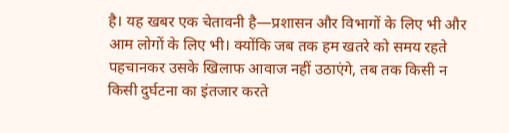है। यह खबर एक चेतावनी है—प्रशासन और विभागों के लिए भी और आम लोगों के लिए भी। क्योंकि जब तक हम खतरे को समय रहते पहचानकर उसके खिलाफ आवाज नहीं उठाएंगे, तब तक किसी न किसी दुर्घटना का इंतजार करते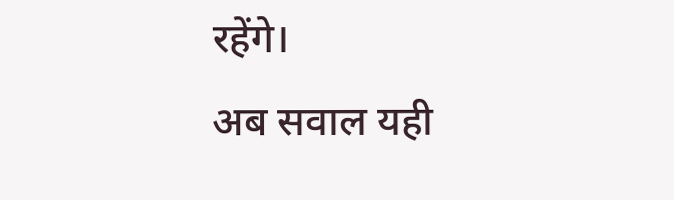रहेंगे।
अब सवाल यही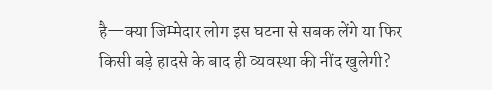है—क्या जिम्मेदार लोग इस घटना से सबक लेंगे या फिर किसी बड़े हादसे के बाद ही व्यवस्था की नींद खुलेगी?